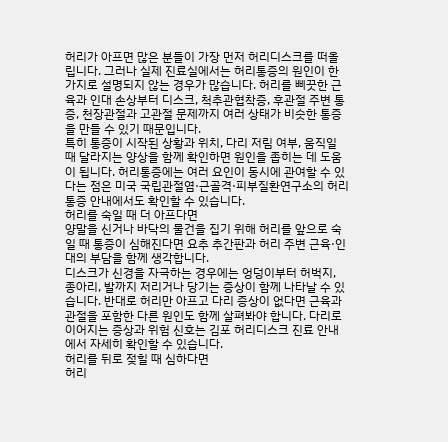허리가 아프면 많은 분들이 가장 먼저 허리디스크를 떠올립니다. 그러나 실제 진료실에서는 허리통증의 원인이 한 가지로 설명되지 않는 경우가 많습니다. 허리를 삐끗한 근육과 인대 손상부터 디스크, 척추관협착증, 후관절 주변 통증, 천장관절과 고관절 문제까지 여러 상태가 비슷한 통증을 만들 수 있기 때문입니다.
특히 통증이 시작된 상황과 위치, 다리 저림 여부, 움직일 때 달라지는 양상을 함께 확인하면 원인을 좁히는 데 도움이 됩니다. 허리통증에는 여러 요인이 동시에 관여할 수 있다는 점은 미국 국립관절염·근골격·피부질환연구소의 허리통증 안내에서도 확인할 수 있습니다.
허리를 숙일 때 더 아프다면
양말을 신거나 바닥의 물건을 집기 위해 허리를 앞으로 숙일 때 통증이 심해진다면 요추 추간판과 허리 주변 근육·인대의 부담을 함께 생각합니다.
디스크가 신경을 자극하는 경우에는 엉덩이부터 허벅지, 종아리, 발까지 저리거나 당기는 증상이 함께 나타날 수 있습니다. 반대로 허리만 아프고 다리 증상이 없다면 근육과 관절을 포함한 다른 원인도 함께 살펴봐야 합니다. 다리로 이어지는 증상과 위험 신호는 김포 허리디스크 진료 안내에서 자세히 확인할 수 있습니다.
허리를 뒤로 젖힐 때 심하다면
허리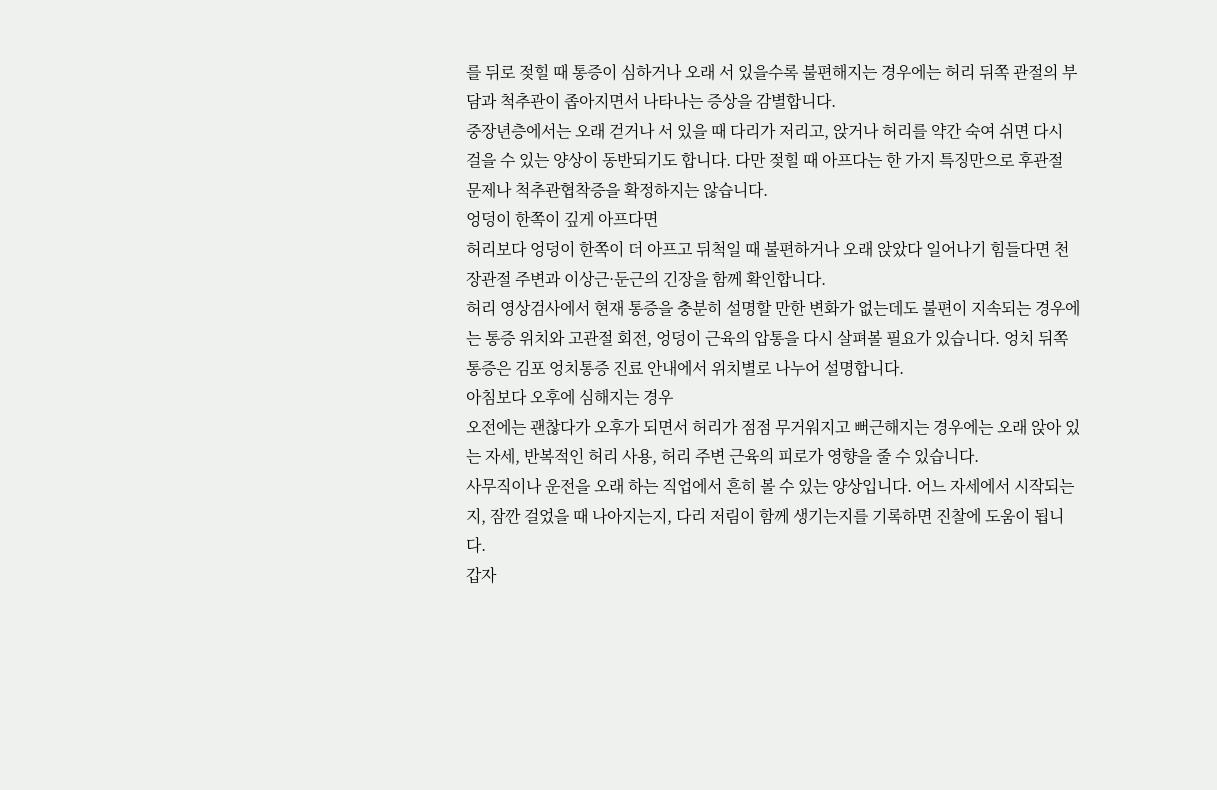를 뒤로 젖힐 때 통증이 심하거나 오래 서 있을수록 불편해지는 경우에는 허리 뒤쪽 관절의 부담과 척추관이 좁아지면서 나타나는 증상을 감별합니다.
중장년층에서는 오래 걷거나 서 있을 때 다리가 저리고, 앉거나 허리를 약간 숙여 쉬면 다시 걸을 수 있는 양상이 동반되기도 합니다. 다만 젖힐 때 아프다는 한 가지 특징만으로 후관절 문제나 척추관협착증을 확정하지는 않습니다.
엉덩이 한쪽이 깊게 아프다면
허리보다 엉덩이 한쪽이 더 아프고 뒤척일 때 불편하거나 오래 앉았다 일어나기 힘들다면 천장관절 주변과 이상근·둔근의 긴장을 함께 확인합니다.
허리 영상검사에서 현재 통증을 충분히 설명할 만한 변화가 없는데도 불편이 지속되는 경우에는 통증 위치와 고관절 회전, 엉덩이 근육의 압통을 다시 살펴볼 필요가 있습니다. 엉치 뒤쪽 통증은 김포 엉치통증 진료 안내에서 위치별로 나누어 설명합니다.
아침보다 오후에 심해지는 경우
오전에는 괜찮다가 오후가 되면서 허리가 점점 무거워지고 뻐근해지는 경우에는 오래 앉아 있는 자세, 반복적인 허리 사용, 허리 주변 근육의 피로가 영향을 줄 수 있습니다.
사무직이나 운전을 오래 하는 직업에서 흔히 볼 수 있는 양상입니다. 어느 자세에서 시작되는지, 잠깐 걸었을 때 나아지는지, 다리 저림이 함께 생기는지를 기록하면 진찰에 도움이 됩니다.
갑자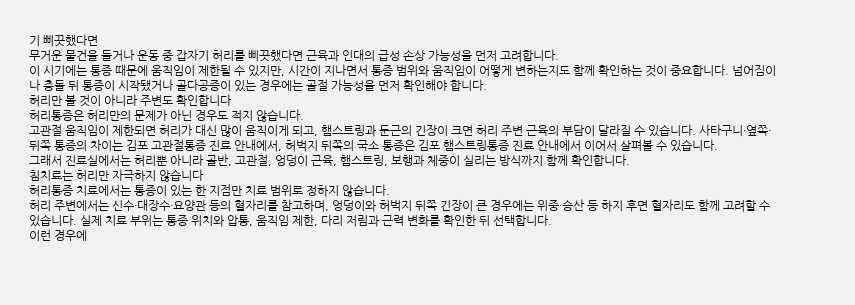기 삐끗했다면
무거운 물건을 들거나 운동 중 갑자기 허리를 삐끗했다면 근육과 인대의 급성 손상 가능성을 먼저 고려합니다.
이 시기에는 통증 때문에 움직임이 제한될 수 있지만, 시간이 지나면서 통증 범위와 움직임이 어떻게 변하는지도 함께 확인하는 것이 중요합니다. 넘어짐이나 충돌 뒤 통증이 시작됐거나 골다공증이 있는 경우에는 골절 가능성을 먼저 확인해야 합니다.
허리만 볼 것이 아니라 주변도 확인합니다
허리통증은 허리만의 문제가 아닌 경우도 적지 않습니다.
고관절 움직임이 제한되면 허리가 대신 많이 움직이게 되고, 햄스트링과 둔근의 긴장이 크면 허리 주변 근육의 부담이 달라질 수 있습니다. 사타구니·옆쪽·뒤쪽 통증의 차이는 김포 고관절통증 진료 안내에서, 허벅지 뒤쪽의 국소 통증은 김포 햄스트링통증 진료 안내에서 이어서 살펴볼 수 있습니다.
그래서 진료실에서는 허리뿐 아니라 골반, 고관절, 엉덩이 근육, 햄스트링, 보행과 체중이 실리는 방식까지 함께 확인합니다.
침치료는 허리만 자극하지 않습니다
허리통증 치료에서는 통증이 있는 한 지점만 치료 범위로 정하지 않습니다.
허리 주변에서는 신수·대장수·요양관 등의 혈자리를 참고하며, 엉덩이와 허벅지 뒤쪽 긴장이 큰 경우에는 위중·승산 등 하지 후면 혈자리도 함께 고려할 수 있습니다. 실제 치료 부위는 통증 위치와 압통, 움직임 제한, 다리 저림과 근력 변화를 확인한 뒤 선택합니다.
이런 경우에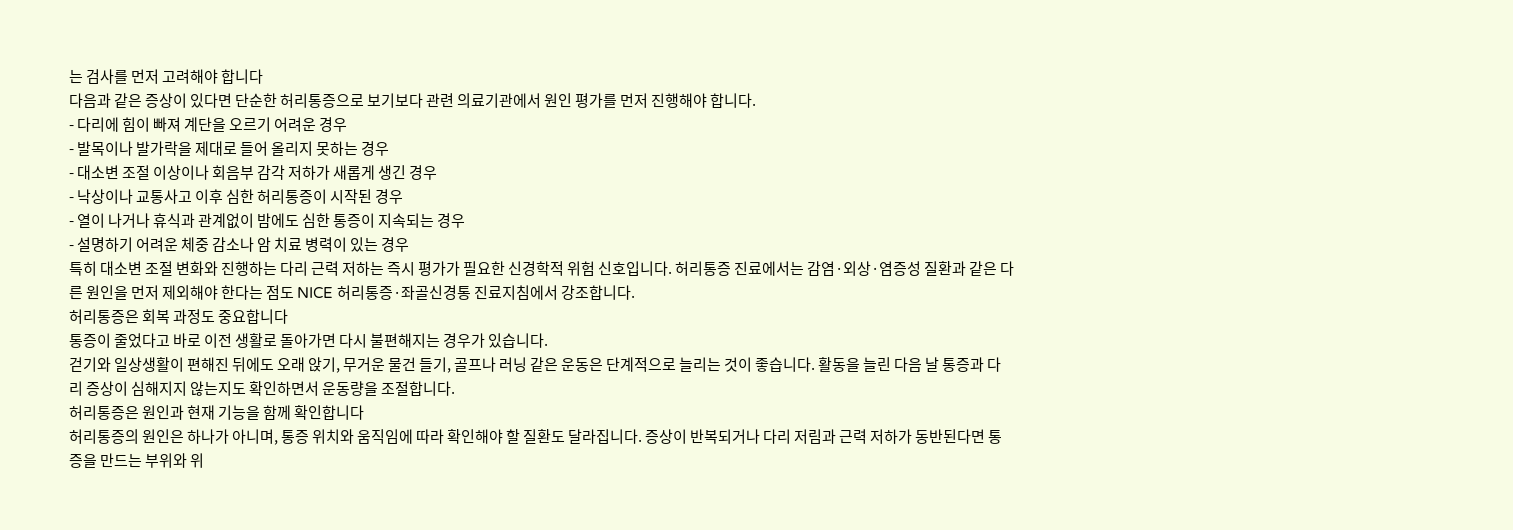는 검사를 먼저 고려해야 합니다
다음과 같은 증상이 있다면 단순한 허리통증으로 보기보다 관련 의료기관에서 원인 평가를 먼저 진행해야 합니다.
- 다리에 힘이 빠져 계단을 오르기 어려운 경우
- 발목이나 발가락을 제대로 들어 올리지 못하는 경우
- 대소변 조절 이상이나 회음부 감각 저하가 새롭게 생긴 경우
- 낙상이나 교통사고 이후 심한 허리통증이 시작된 경우
- 열이 나거나 휴식과 관계없이 밤에도 심한 통증이 지속되는 경우
- 설명하기 어려운 체중 감소나 암 치료 병력이 있는 경우
특히 대소변 조절 변화와 진행하는 다리 근력 저하는 즉시 평가가 필요한 신경학적 위험 신호입니다. 허리통증 진료에서는 감염·외상·염증성 질환과 같은 다른 원인을 먼저 제외해야 한다는 점도 NICE 허리통증·좌골신경통 진료지침에서 강조합니다.
허리통증은 회복 과정도 중요합니다
통증이 줄었다고 바로 이전 생활로 돌아가면 다시 불편해지는 경우가 있습니다.
걷기와 일상생활이 편해진 뒤에도 오래 앉기, 무거운 물건 들기, 골프나 러닝 같은 운동은 단계적으로 늘리는 것이 좋습니다. 활동을 늘린 다음 날 통증과 다리 증상이 심해지지 않는지도 확인하면서 운동량을 조절합니다.
허리통증은 원인과 현재 기능을 함께 확인합니다
허리통증의 원인은 하나가 아니며, 통증 위치와 움직임에 따라 확인해야 할 질환도 달라집니다. 증상이 반복되거나 다리 저림과 근력 저하가 동반된다면 통증을 만드는 부위와 위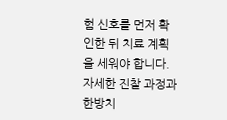험 신호를 먼저 확인한 뒤 치료 계획을 세워야 합니다.
자세한 진찰 과정과 한방치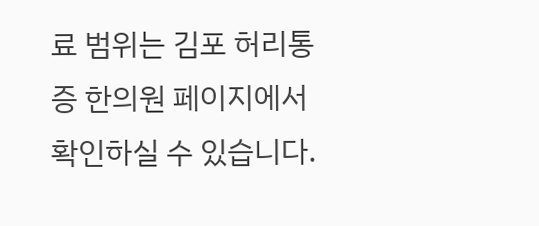료 범위는 김포 허리통증 한의원 페이지에서 확인하실 수 있습니다.